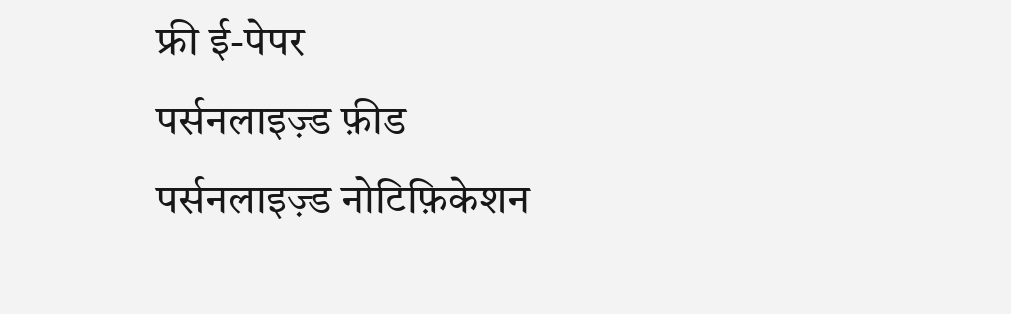फ्री ई-पेपर
पर्सनलाइज़्ड फ़ीड
पर्सनलाइज़्ड नोटिफ़िकेशन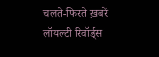चलते-फिरते ख़बरें
लॉयल्टी रिवॉर्ड्स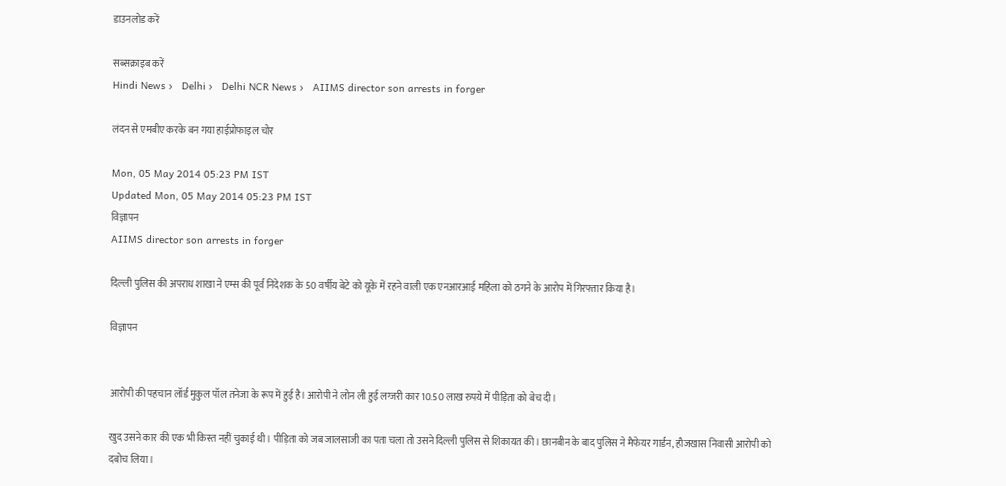डाउनलोड करें

सब्सक्राइब करें
Hindi News ›   Delhi ›   Delhi NCR News ›   AIIMS director son arrests in forger

लंदन से एमबीए करके बन गया हाईप्रोफाइल चोर

Mon, 05 May 2014 05:23 PM IST
Updated Mon, 05 May 2014 05:23 PM IST
विज्ञापन
AIIMS director son arrests in forger

दिल्ली पुलिस की अपराध शाखा ने एम्स की पूर्व निदेशक के 50 वर्षीय बेटे को यूके में रहने वाली एक एनआरआई महिला को ठगने के आरोप में गिरफ्तार किया है।

विज्ञापन


आरोपी की पहचान लॉर्ड मुकुल पॉल तनेजा के रूप में हुई है। आरोपी ने लोन ली हुई लग्जरी कार 10.50 लाख रुपये में पीड़िता को बेच दी।

खुद उसने कार की एक भी किस्त नहीं चुकाई थी। पीड़िता को जब जालसाजी का पता चला तो उसने दिल्ली पुलिस से शिकायत की। छानबीन के बाद पुलिस ने मैफेयर गार्डन, हौजखास निवासी आरोपी को दबोच लिया।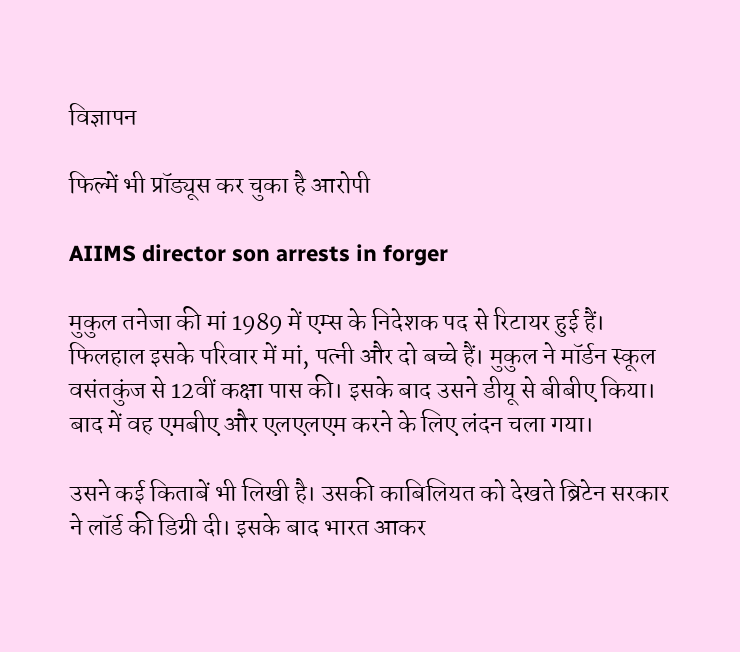विज्ञापन

फिल्में भी प्रॉड्यूस कर चुका है आरोपी

AIIMS director son arrests in forger

मुकुल तनेजा की मां 1989 में एम्स के निदेशक पद से रिटायर हुई हैं। फिलहाल इसके परिवार में मां, पत्नी और दो बच्चे हैं। मुकुल ने मॉर्डन स्कूल वसंतकुंज से 12वीं कक्षा पास की। इसके बाद उसने डीयू से बीबीए किया। बाद में वह एमबीए और एलएलएम करने के लिए लंदन चला गया।

उसने कई किताबें भी लिखी है। उसकी काबिलियत को देखते ब्रिटेन सरकार ने लॉर्ड की डिग्री दी। इसके बाद भारत आकर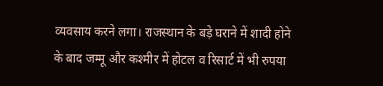व्यवसाय करने लगा। राजस्थान के बड़े घराने में शादी होने के बाद जम्मू और कश्मीर में होटल व रिसार्ट में भी रुपया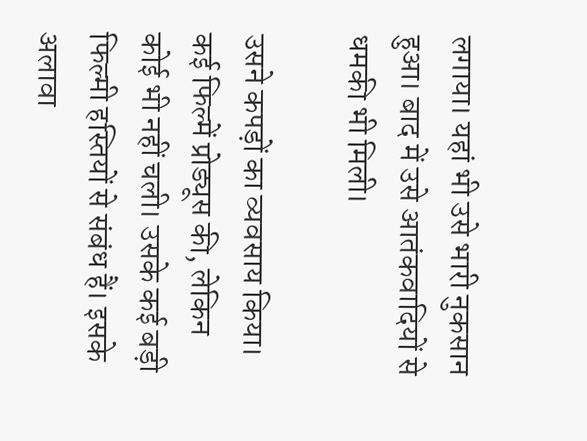लगाया। यहां भी उसे भारी नुकसान हुआ। बाद में उसे आतंकवादियों से धमकी भी मिली।

उसने कपड़ों का व्यवसाय किया। कई फिल्में प्रोड्यूस की, लेकिन कोई भी नहीं चली। उसके कई बड़ी फिल्मी हस्तियों से संबंध हैं। इसके अलावा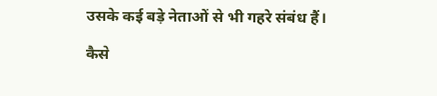उसके कई बड़े नेताओं से भी गहरे संबंध हैं।

कैसे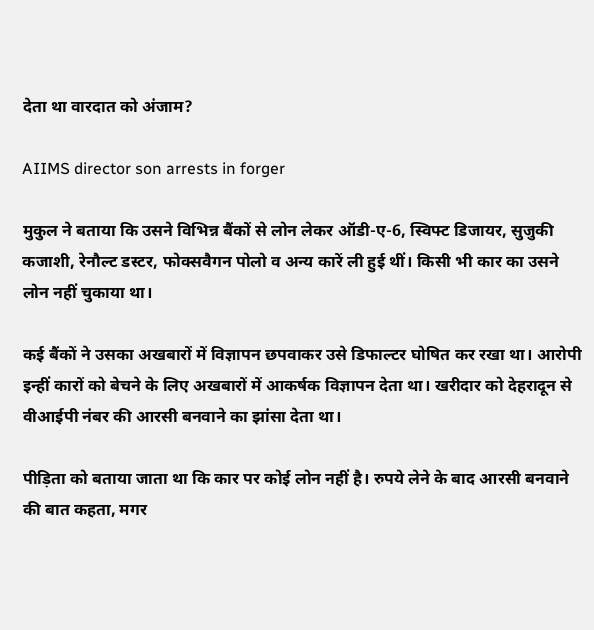देता था वारदात को अंजाम?

AIIMS director son arrests in forger

मुकुल ने बताया कि उसने विभिन्न बैंकों से लोन लेकर ऑडी-ए-6, स्विफ्ट डिजायर, सुजुकी कजाशी, रेनौल्ट डस्टर, फोक्सवैगन पोलो व अन्य कारें ली हुई थीं। किसी भी कार का उसने लोन नहीं चुकाया था।

कई बैंकों ने उसका अखबारों में विज्ञापन छपवाकर उसे डिफाल्टर घोषित कर रखा था। आरोपी इन्हीं कारों को बेचने के लिए अखबारों में आकर्षक विज्ञापन देता था। खरीदार को देहरादून से वीआईपी नंबर की आरसी बनवाने का झांसा देता था।

पीड़िता को बताया जाता था कि कार पर कोई लोन नहीं है। रुपये लेने के बाद आरसी बनवाने की बात कहता, मगर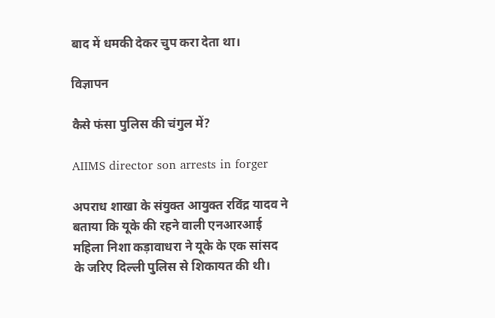बाद में धमकी देकर चुप करा देता था।

विज्ञापन

कैसे फंसा पुलिस की चंगुल में?

AIIMS director son arrests in forger

अपराध शाखा के संयुक्त आयुक्त रविंद्र यादव ने बताया कि यूके की रहने वाली एनआरआई महिला निशा कड़ावाधरा ने यूके के एक सांसद के जरिए दिल्ली पुलिस से शिकायत की थी।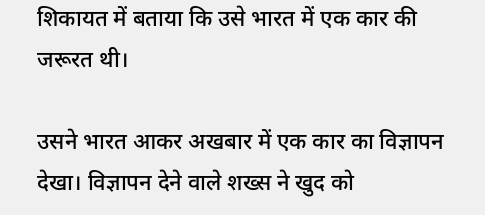शिकायत में बताया कि उसे भारत में एक कार की जरूरत थी।

उसने भारत आकर अखबार में एक कार का विज्ञापन देखा। विज्ञापन देने वाले शख्स ने खुद को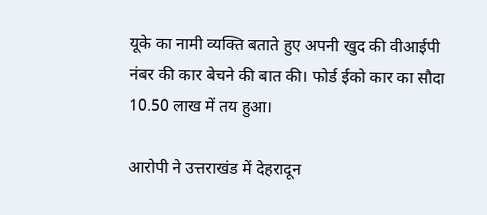यूके का नामी व्यक्ति बताते हुए अपनी खुद की वीआईपी नंबर की कार बेचने की बात की। फोर्ड ईको कार का सौदा 10.50 लाख में तय हुआ।

आरोपी ने उत्तराखंड में देहरादून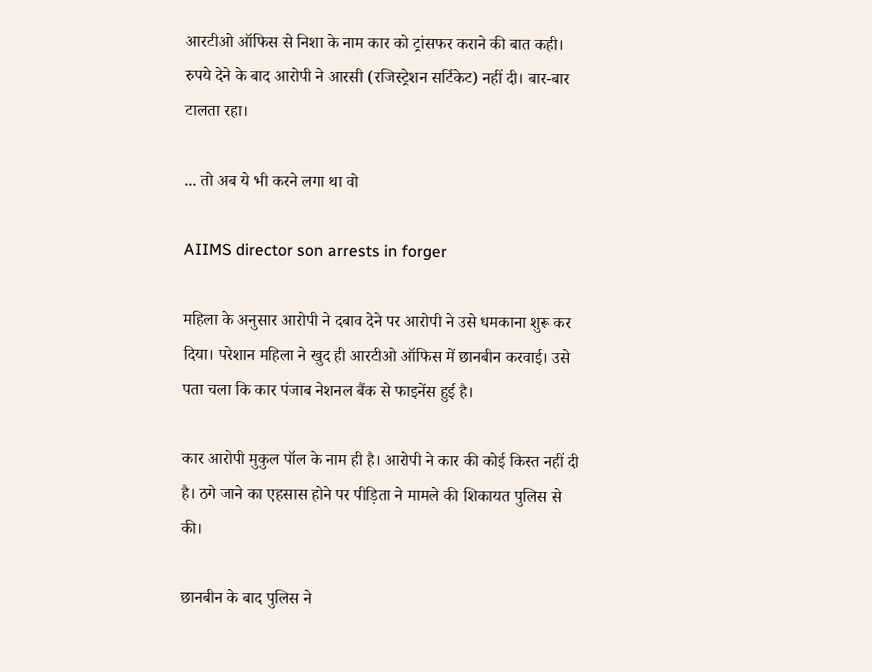आरटीओ ऑफिस से निशा के नाम कार को ट्रांसफर कराने की बात कही। रुपये देने के बाद आरोपी ने आरसी (रजिस्ट्रेशन सर्टिकेट) नहीं दी। बार-बार टालता रहा।

... तो अब ये भी करने लगा था वो

AIIMS director son arrests in forger

महिला के अनुसार आरोपी ने दबाव देने पर आरोपी ने उसे धमकाना शुरू कर दिया। परेशान महिला ने खुद ही आरटीओ ऑफिस में छानबीन करवाई। उसे पता चला कि कार पंजाब नेशनल बैंक से फाइनेंस हुई है।

कार आरोपी मुकुल पॉल के नाम ही है। आरोपी ने कार की कोई किस्त नहीं दी है। ठगे जाने का एहसास होने पर पीड़िता ने मामले की शिकायत पुलिस से की।

छानबीन के बाद पुलिस ने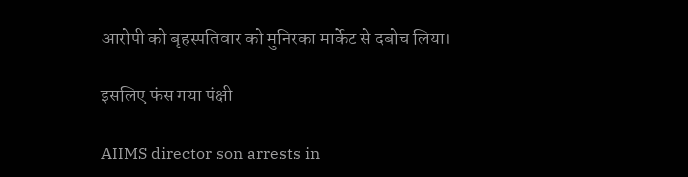आरोपी को बृहस्पतिवार को मुनिरका मार्केट से दबोच लिया।

इसलिए फंस गया पंक्षी

AIIMS director son arrests in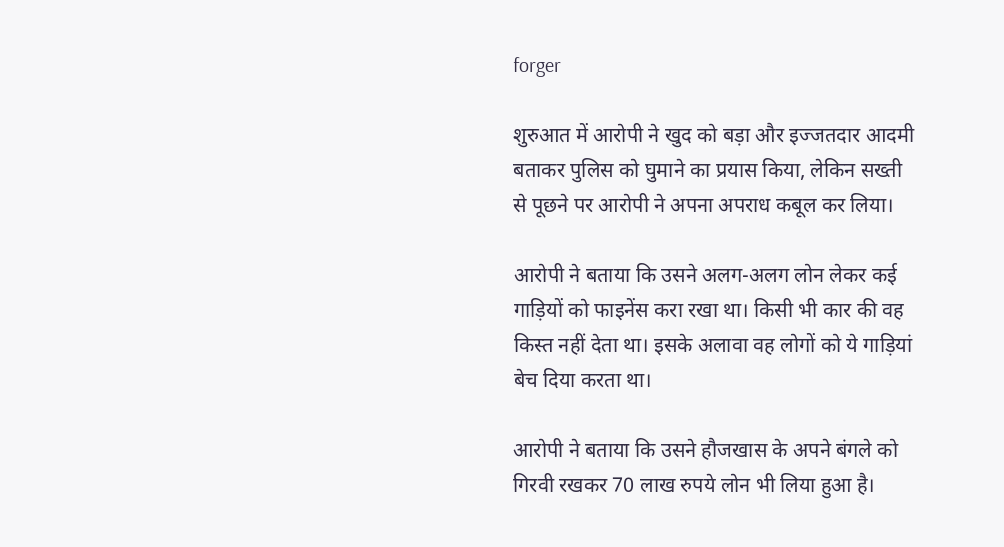forger

शुरुआत में आरोपी ने खुद को बड़ा और इज्जतदार आदमी बताकर पुलिस को घुमाने का प्रयास किया, लेकिन सख्ती से पूछने पर आरोपी ने अपना अपराध कबूल कर लिया।

आरोपी ने बताया कि उसने अलग-अलग लोन लेकर कई गाड़ियों को फाइनेंस करा रखा था। किसी भी कार की वह किस्त नहीं देता था। इसके अलावा वह लोगों को ये गाड़ियां बेच दिया करता था।

आरोपी ने बताया कि उसने हौजखास के अपने बंगले को गिरवी रखकर 70 लाख रुपये लोन भी लिया हुआ है।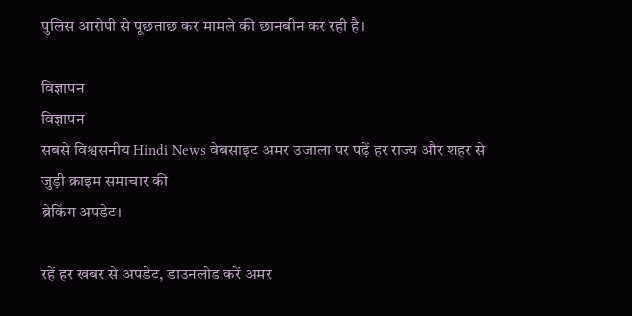पुलिस आरोपी से पूछताछ कर मामले की छानबीन कर रही है।

विज्ञापन
विज्ञापन
सबसे विश्वसनीय Hindi News वेबसाइट अमर उजाला पर पढ़ें हर राज्य और शहर से जुड़ी क्राइम समाचार की
ब्रेकिंग अपडेट।

रहें हर खबर से अपडेट, डाउनलोड करें अमर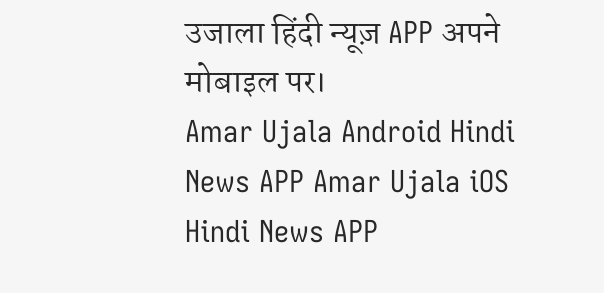उजाला हिंदी न्यूज़ APP अपने मोबाइल पर।
Amar Ujala Android Hindi News APP Amar Ujala iOS Hindi News APP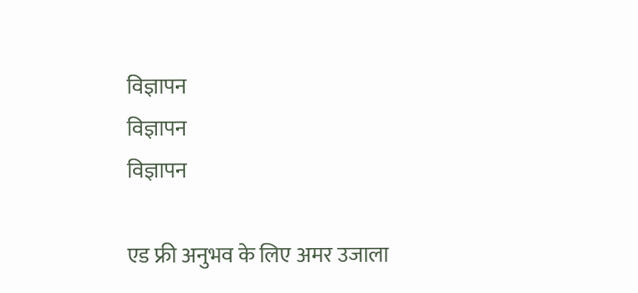विज्ञापन
विज्ञापन
विज्ञापन

एड फ्री अनुभव के लिए अमर उजाला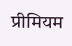प्रीमियम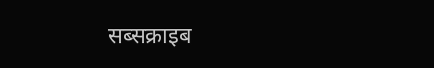सब्सक्राइब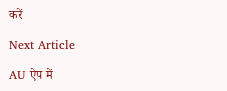करें

Next Article

AU ऐप में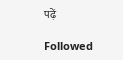पढ़ें

Followed